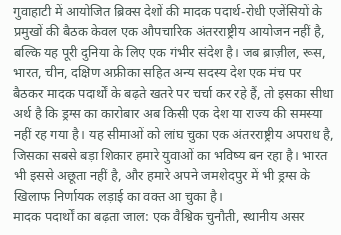गुवाहाटी में आयोजित ब्रिक्स देशों की मादक पदार्थ-रोधी एजेंसियों के प्रमुखों की बैठक केवल एक औपचारिक अंतरराष्ट्रीय आयोजन नहीं है, बल्कि यह पूरी दुनिया के लिए एक गंभीर संदेश है। जब ब्राज़ील, रूस, भारत, चीन, दक्षिण अफ्रीका सहित अन्य सदस्य देश एक मंच पर बैठकर मादक पदार्थों के बढ़ते खतरे पर चर्चा कर रहे हैं, तो इसका सीधा अर्थ है कि ड्रग्स का कारोबार अब किसी एक देश या राज्य की समस्या नहीं रह गया है। यह सीमाओं को लांघ चुका एक अंतरराष्ट्रीय अपराध है, जिसका सबसे बड़ा शिकार हमारे युवाओं का भविष्य बन रहा है। भारत भी इससे अछूता नहीं है, और हमारे अपने जमशेदपुर में भी ड्रग्स के खिलाफ निर्णायक लड़ाई का वक्त आ चुका है।
मादक पदार्थों का बढ़ता जाल: एक वैश्विक चुनौती, स्थानीय असर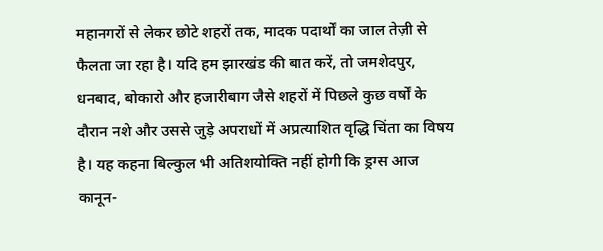महानगरों से लेकर छोटे शहरों तक, मादक पदार्थों का जाल तेज़ी से फैलता जा रहा है। यदि हम झारखंड की बात करें, तो जमशेदपुर, धनबाद, बोकारो और हजारीबाग जैसे शहरों में पिछले कुछ वर्षों के दौरान नशे और उससे जुड़े अपराधों में अप्रत्याशित वृद्धि चिंता का विषय है। यह कहना बिल्कुल भी अतिशयोक्ति नहीं होगी कि ड्रग्स आज कानून-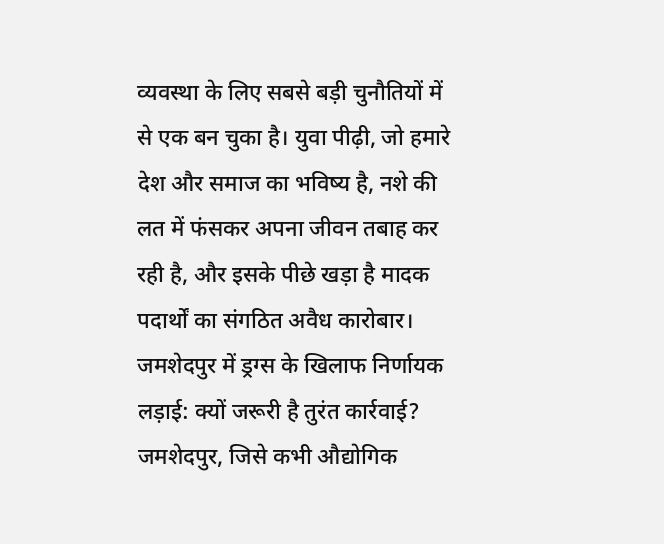व्यवस्था के लिए सबसे बड़ी चुनौतियों में से एक बन चुका है। युवा पीढ़ी, जो हमारे देश और समाज का भविष्य है, नशे की लत में फंसकर अपना जीवन तबाह कर रही है, और इसके पीछे खड़ा है मादक पदार्थों का संगठित अवैध कारोबार।
जमशेदपुर में ड्रग्स के खिलाफ निर्णायक लड़ाई: क्यों जरूरी है तुरंत कार्रवाई?
जमशेदपुर, जिसे कभी औद्योगिक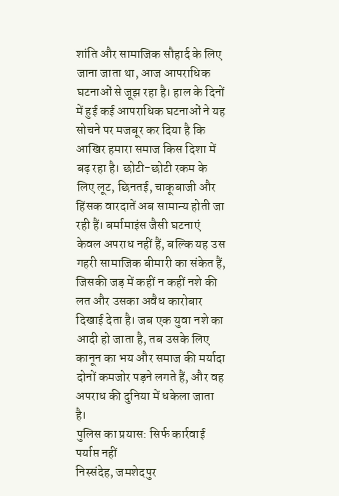शांति और सामाजिक सौहार्द के लिए जाना जाता था, आज आपराधिक घटनाओं से जूझ रहा है। हाल के दिनों में हुई कई आपराधिक घटनाओं ने यह सोचने पर मजबूर कर दिया है कि आखिर हमारा समाज किस दिशा में बढ़ रहा है। छोटी-छोटी रकम के लिए लूट, छिनतई, चाकूबाजी और हिंसक वारदातें अब सामान्य होती जा रही हैं। बर्मामाइंस जैसी घटनाएं केवल अपराध नहीं हैं, बल्कि यह उस गहरी सामाजिक बीमारी का संकेत हैं, जिसकी जड़ में कहीं न कहीं नशे की लत और उसका अवैध कारोबार दिखाई देता है। जब एक युवा नशे का आदी हो जाता है, तब उसके लिए कानून का भय और समाज की मर्यादा दोनों कमजोर पड़ने लगते हैं, और वह अपराध की दुनिया में धकेला जाता है।
पुलिस का प्रयास: सिर्फ कार्रवाई पर्याप्त नहीं
निस्संदेह, जमशेदपुर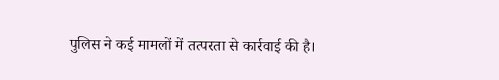पुलिस ने कई मामलों में तत्परता से कार्रवाई की है।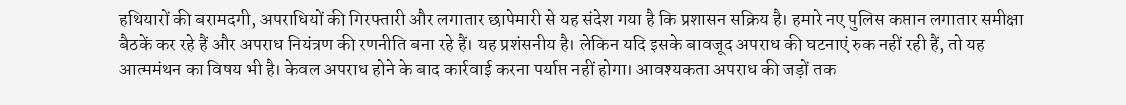हथियारों की बरामदगी, अपराधियों की गिरफ्तारी और लगातार छापेमारी से यह संदेश गया है कि प्रशासन सक्रिय है। हमारे नए पुलिस कप्तान लगातार समीक्षा बैठकें कर रहे हैं और अपराध नियंत्रण की रणनीति बना रहे हैं। यह प्रशंसनीय है। लेकिन यदि इसके बावजूद अपराध की घटनाएं रुक नहीं रही हैं, तो यह आत्ममंथन का विषय भी है। केवल अपराध होने के बाद कार्रवाई करना पर्याप्त नहीं होगा। आवश्यकता अपराध की जड़ों तक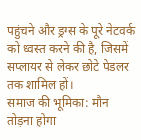पहुंचने और ड्रग्स के पूरे नेटवर्क को ध्वस्त करने की है, जिसमें सप्लायर से लेकर छोटे पेडलर तक शामिल हों।
समाज की भूमिका: मौन तोड़ना होगा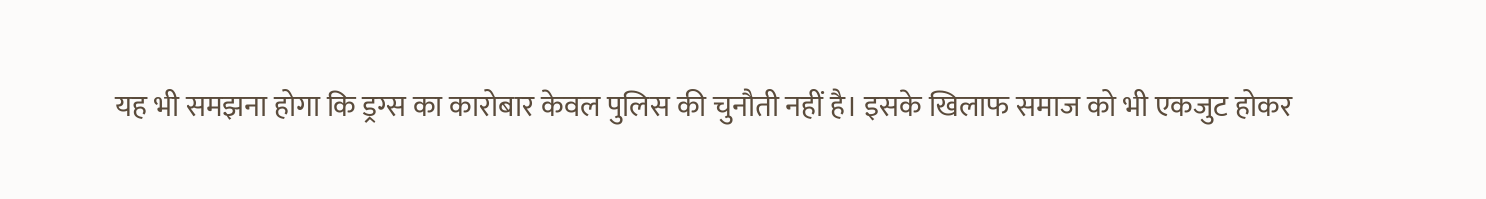यह भी समझना होगा कि ड्रग्स का कारोबार केवल पुलिस की चुनौती नहीं है। इसके खिलाफ समाज को भी एकजुट होकर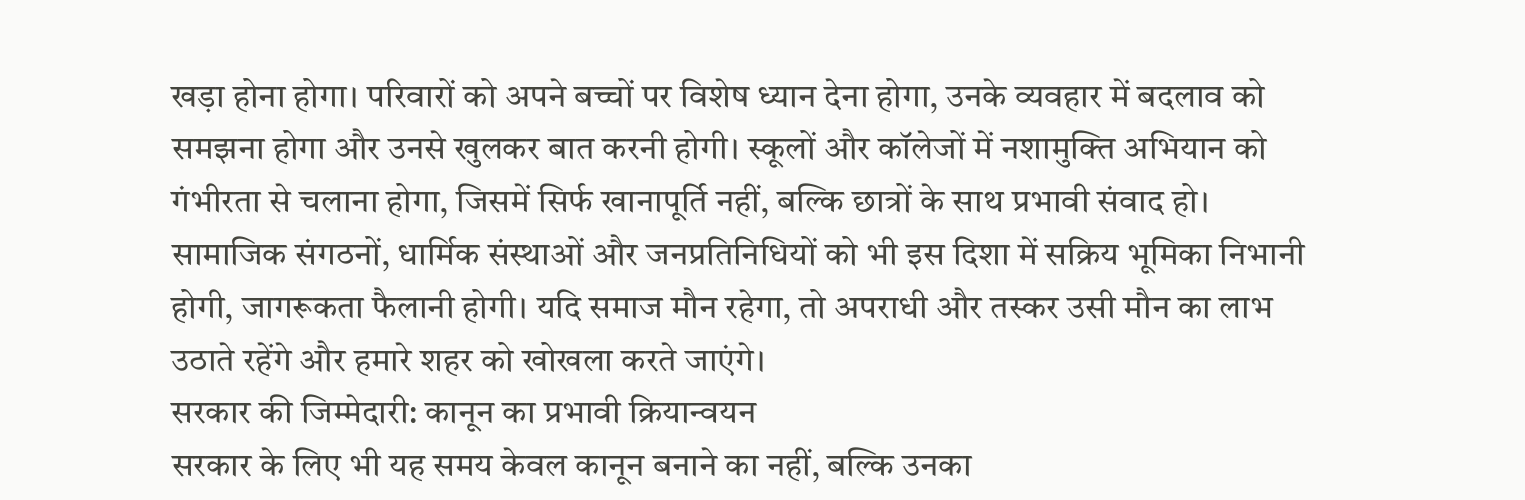खड़ा होना होगा। परिवारों को अपने बच्चों पर विशेष ध्यान देना होगा, उनके व्यवहार में बदलाव को समझना होगा और उनसे खुलकर बात करनी होगी। स्कूलों और कॉलेजों में नशामुक्ति अभियान को गंभीरता से चलाना होगा, जिसमें सिर्फ खानापूर्ति नहीं, बल्कि छात्रों के साथ प्रभावी संवाद हो। सामाजिक संगठनों, धार्मिक संस्थाओं और जनप्रतिनिधियों को भी इस दिशा में सक्रिय भूमिका निभानी होगी, जागरूकता फैलानी होगी। यदि समाज मौन रहेगा, तो अपराधी और तस्कर उसी मौन का लाभ उठाते रहेंगे और हमारे शहर को खोखला करते जाएंगे।
सरकार की जिम्मेदारी: कानून का प्रभावी क्रियान्वयन
सरकार के लिए भी यह समय केवल कानून बनाने का नहीं, बल्कि उनका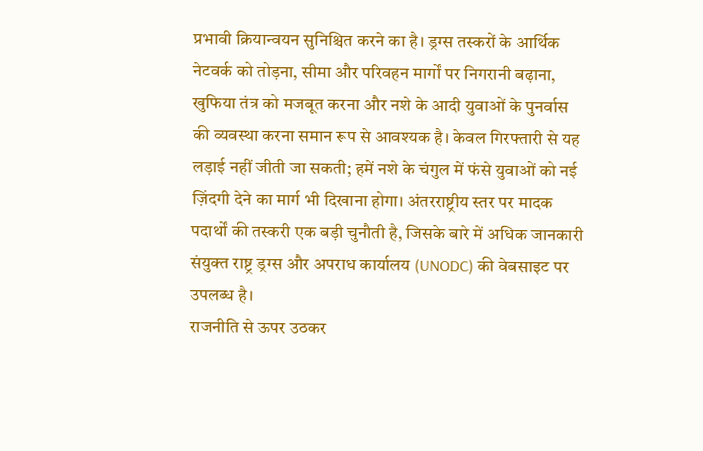प्रभावी क्रियान्वयन सुनिश्चित करने का है। ड्रग्स तस्करों के आर्थिक नेटवर्क को तोड़ना, सीमा और परिवहन मार्गों पर निगरानी बढ़ाना, खुफिया तंत्र को मजबूत करना और नशे के आदी युवाओं के पुनर्वास की व्यवस्था करना समान रूप से आवश्यक है। केवल गिरफ्तारी से यह लड़ाई नहीं जीती जा सकती; हमें नशे के चंगुल में फंसे युवाओं को नई ज़िंदगी देने का मार्ग भी दिखाना होगा। अंतरराष्ट्रीय स्तर पर मादक पदार्थों की तस्करी एक बड़ी चुनौती है, जिसके बारे में अधिक जानकारी संयुक्त राष्ट्र ड्रग्स और अपराध कार्यालय (UNODC) की वेबसाइट पर उपलब्ध है।
राजनीति से ऊपर उठकर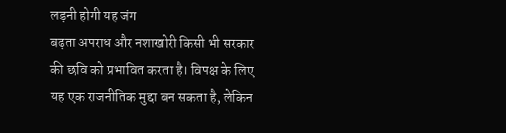लड़नी होगी यह जंग
बढ़ता अपराध और नशाखोरी किसी भी सरकार की छवि को प्रभावित करता है। विपक्ष के लिए यह एक राजनीतिक मुद्दा बन सकता है, लेकिन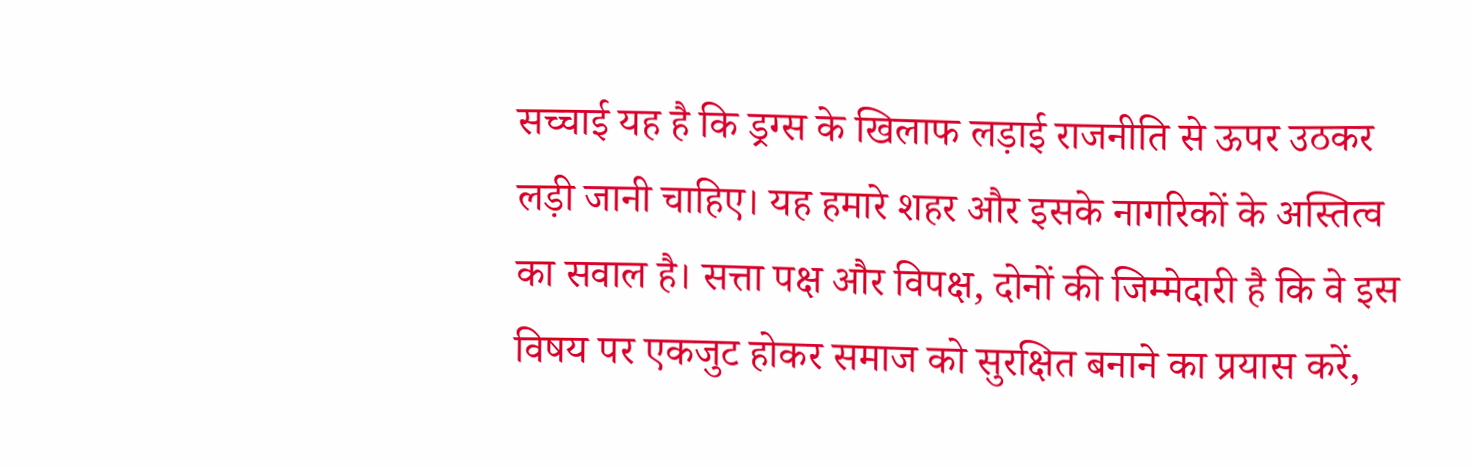सच्चाई यह है कि ड्रग्स के खिलाफ लड़ाई राजनीति से ऊपर उठकर लड़ी जानी चाहिए। यह हमारे शहर और इसके नागरिकों के अस्तित्व का सवाल है। सत्ता पक्ष और विपक्ष, दोनों की जिम्मेदारी है कि वे इस विषय पर एकजुट होकर समाज को सुरक्षित बनाने का प्रयास करें,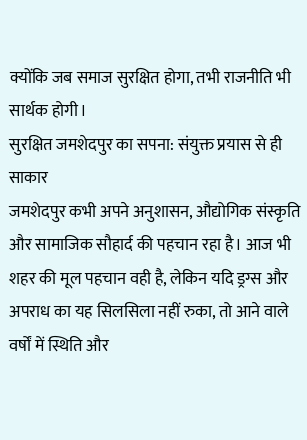क्योंकि जब समाज सुरक्षित होगा, तभी राजनीति भी सार्थक होगी।
सुरक्षित जमशेदपुर का सपना: संयुक्त प्रयास से ही साकार
जमशेदपुर कभी अपने अनुशासन, औद्योगिक संस्कृति और सामाजिक सौहार्द की पहचान रहा है। आज भी शहर की मूल पहचान वही है, लेकिन यदि ड्रग्स और अपराध का यह सिलसिला नहीं रुका, तो आने वाले वर्षों में स्थिति और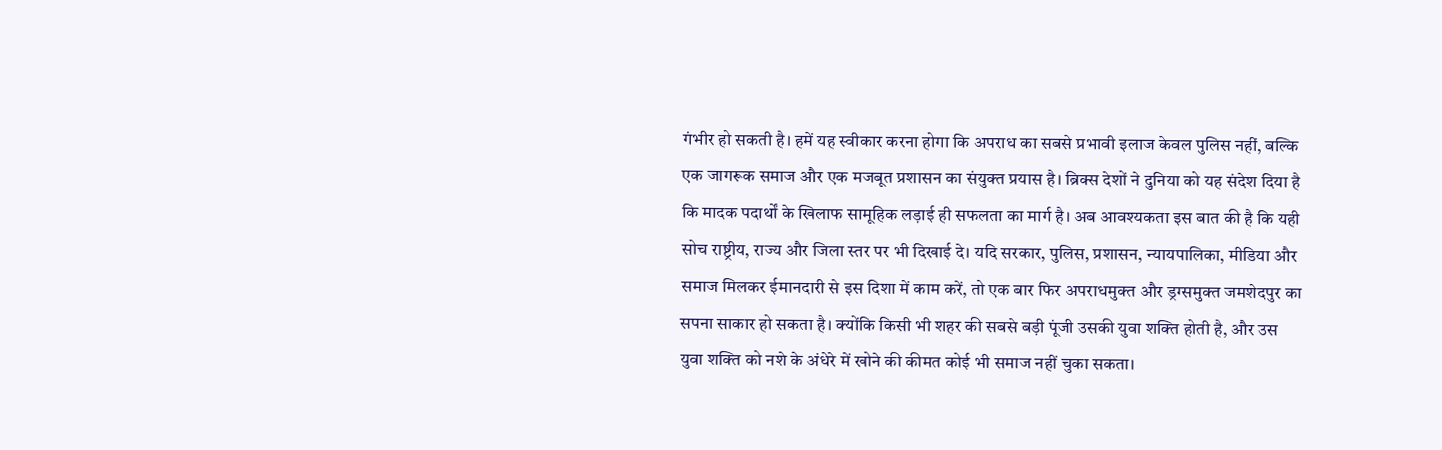गंभीर हो सकती है। हमें यह स्वीकार करना होगा कि अपराध का सबसे प्रभावी इलाज केवल पुलिस नहीं, बल्कि एक जागरूक समाज और एक मजबूत प्रशासन का संयुक्त प्रयास है। ब्रिक्स देशों ने दुनिया को यह संदेश दिया है कि मादक पदार्थों के खिलाफ सामूहिक लड़ाई ही सफलता का मार्ग है। अब आवश्यकता इस बात की है कि यही सोच राष्ट्रीय, राज्य और जिला स्तर पर भी दिखाई दे। यदि सरकार, पुलिस, प्रशासन, न्यायपालिका, मीडिया और समाज मिलकर ईमानदारी से इस दिशा में काम करें, तो एक बार फिर अपराधमुक्त और ड्रग्समुक्त जमशेदपुर का सपना साकार हो सकता है। क्योंकि किसी भी शहर की सबसे बड़ी पूंजी उसकी युवा शक्ति होती है, और उस युवा शक्ति को नशे के अंधेरे में खोने की कीमत कोई भी समाज नहीं चुका सकता।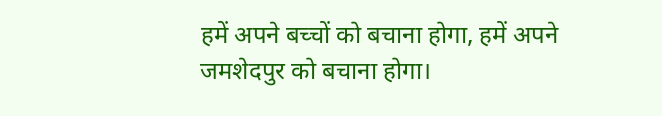हमें अपने बच्चों को बचाना होगा, हमें अपने जमशेदपुर को बचाना होगा।